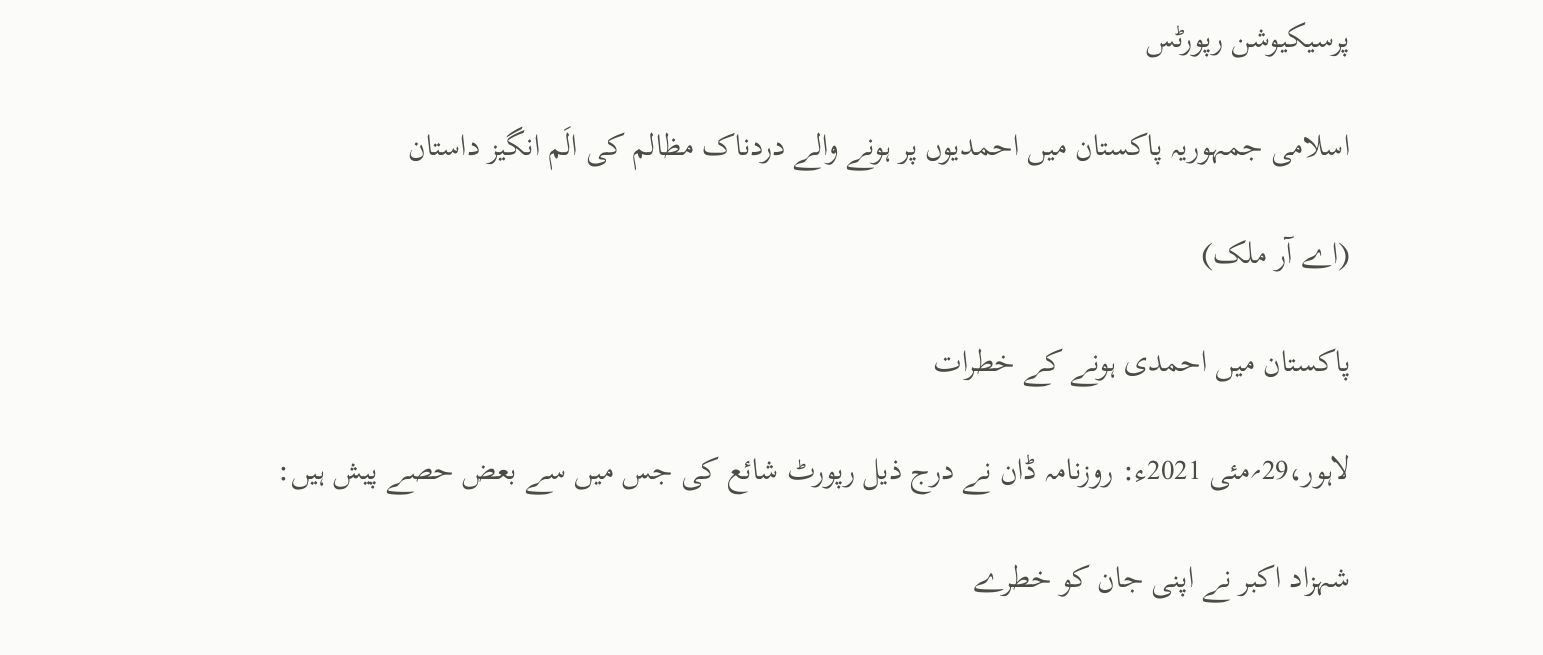پرسیکیوشن رپورٹس

اسلامی جمہوریہ پاکستان میں احمدیوں پر ہونے والے دردناک مظالم کی الَم انگیز داستان

(اے آر ملک)

پاکستان میں احمدی ہونے کے خطرات

لاہور،29؍مئی 2021ء: روزنامہ ڈان نے درج ذیل رپورٹ شائع کی جس میں سے بعض حصے پیش ہیں:

شہزاد اکبر نے اپنی جان کو خطرے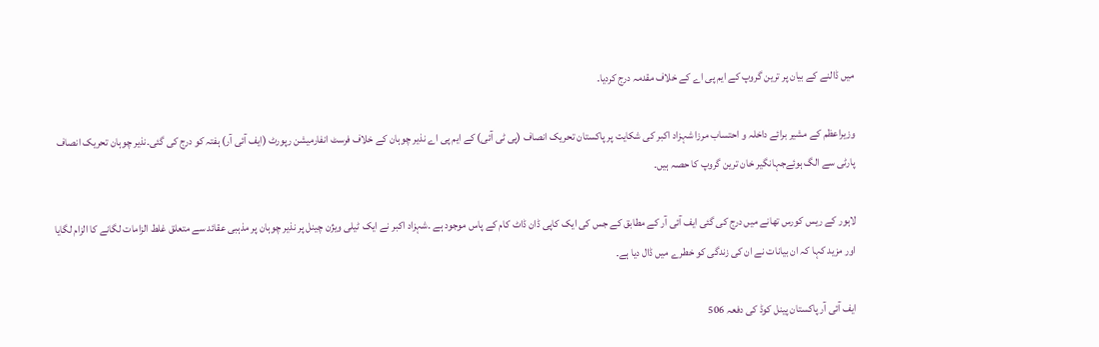میں ڈالنے کے بیان پر ترین گروپ کے ایم پی اے کے خلاف مقدمہ درج کردیا۔

وزیراعظم کے مشیر برائے داخلہ و احتساب مرزا شہزاد اکبر کی شکایت پر پاکستان تحریک انصاف (پی ٹی آئی) کے ایم پی اے نذیر چوہان کے خلاف فرسٹ انفارمیشن رپورٹ (ایف آئی آر) ہفتہ کو درج کی گئی۔نذیر چوہان تحریک انصاف پارٹی سے الگ ہوئےجہانگیر خان ترین گروپ کا حصہ ہیں۔

لاہور کے ریس کورس تھانے میں درج کی گئی ایف آئی آر کے مطابق کے جس کی ایک کاپی ڈان ڈاٹ کام کے پاس موجود ہے ۔شہزاد اکبر نے ایک ٹیلی ویژن چینل پر نذیر چوہان پر مذہبی عقائد سے متعلق غلط الزامات لگانے کا الزام لگایا اور مزید کہا کہ ان بیانات نے ان کی زندگی کو خطرے میں ڈال دیا ہے۔

ایف آئی آر پاکستان پینل کوڈ کی دفعہ 506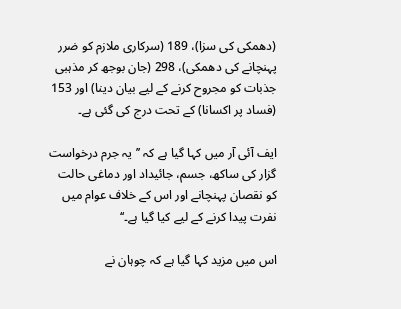(دھمکی کی سزا)، 189 (سرکاری ملازم کو ضرر پہنچانے کی دھمکی)، 298 (جان بوجھ کر مذہبی جذبات کو مجروح کرنے کے لیے بیان دینا) اور 153 (فساد پر اکسانا) کے تحت درج کی گئی ہے۔

ایف آئی آر میں کہا گیا ہے کہ ’’یہ جرم درخواست گزار کی ساکھ، جسم، جائیداد اور دماغی حالت کو نقصان پہنچانے اور اس کے خلاف عوام میں نفرت پیدا کرنے کے لیے کیا گیا ہے۔‘‘

اس میں مزید کہا گیا ہے کہ چوہان نے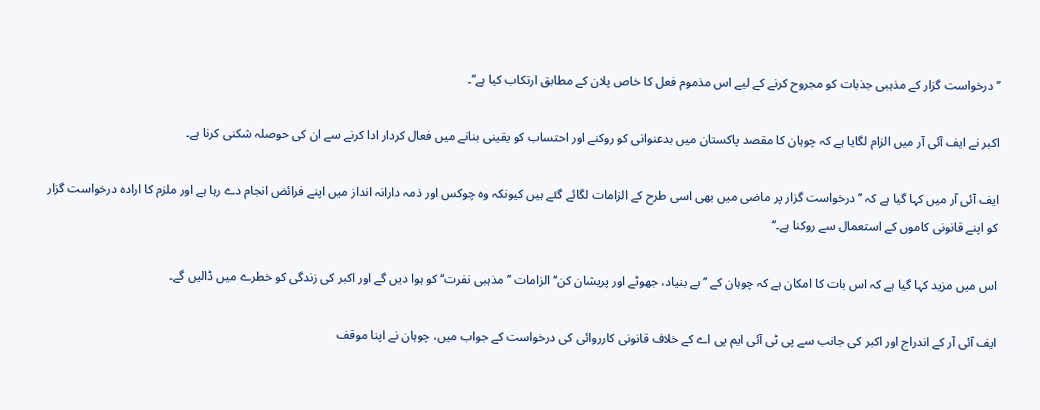’’درخواست گزار کے مذہبی جذبات کو مجروح کرنے کے لیے اس مذموم فعل کا خاص پلان کے مطابق ارتکاب کیا ہے‘‘۔

اکبر نے ایف آئی آر میں الزام لگایا ہے کہ چوہان کا مقصد پاکستان میں بدعنوانی کو روکنے اور احتساب کو یقینی بنانے میں فعال کردار ادا کرنے سے ان کی حوصلہ شکنی کرنا ہے۔

ایف آئی آر میں کہا گیا ہے کہ ’’درخواست گزار پر ماضی میں بھی اسی طرح کے الزامات لگائے گئے ہیں کیونکہ وہ چوکس اور ذمہ دارانہ انداز میں اپنے فرائض انجام دے رہا ہے اور ملزم کا ارادہ درخواست گزار کو اپنے قانونی کاموں کے استعمال سے روکنا ہے۔‘‘

اس میں مزید کہا گیا ہے کہ اس بات کا امکان ہے کہ چوہان کے ’’بے بنیاد، جھوٹے اور پریشان کن‘‘ الزامات ’’مذہبی نفرت‘‘ کو ہوا دیں گے اور اکبر کی زندگی کو خطرے میں ڈالیں گے۔

ایف آئی آر کے اندراج اور اکبر کی جانب سے پی ٹی آئی ایم پی اے کے خلاف قانونی کارروائی کی درخواست کے جواب میں، چوہان نے اپنا موقف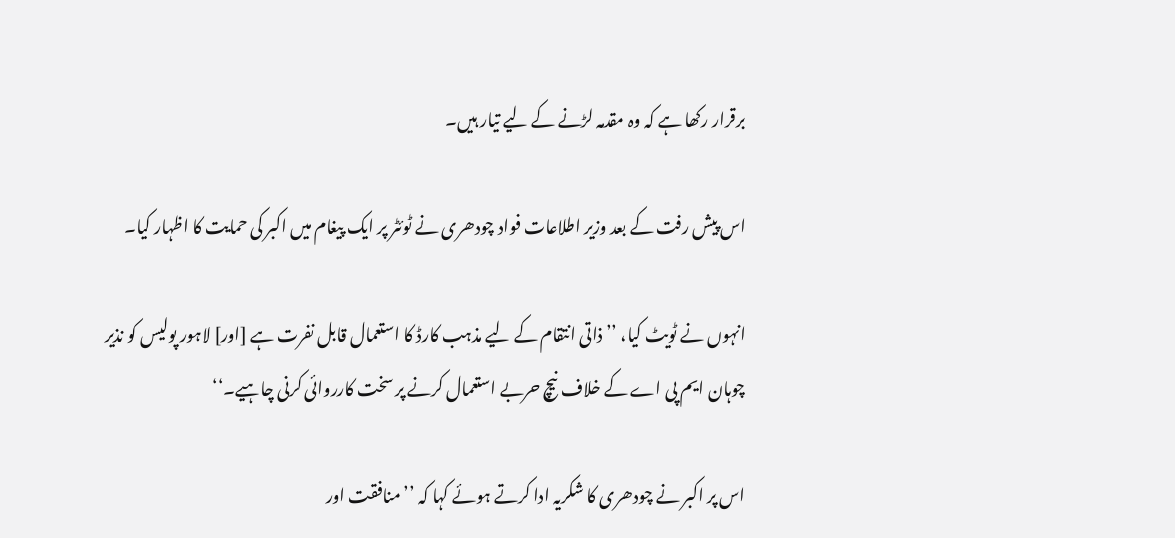برقرار رکھا ہے کہ وہ مقدمہ لڑنے کے لیے تیار ہیں۔

اس پیش رفت کے بعد وزیر اطلاعات فواد چودھری نے ٹوئٹر پر ایک پیغام میں اکبر کی حمایت کا اظہار کیا۔

انہوں نے ٹویٹ کیا، ’’ذاتی انتقام کے لیے مذہب کارڈ کا استعمال قابل نفرت ہے [اور] لاہور پولیس کو نذیر چوہان ایم پی اے کے خلاف نیچ حربے استعمال کرنے پر سخت کارروائی کرنی چاہیے۔‘‘

اس پر اکبر نے چودھری کا شکریہ ادا کرتے ہوئے کہا کہ ’’منافقت اور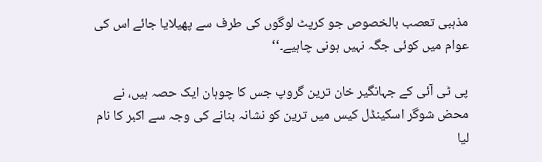مذہبی تعصب بالخصوص جو کرپٹ لوگوں کی طرف سے پھیلایا جائے اس کی عوام میں کوئی جگہ نہیں ہونی چاہیے۔‘‘

پی ٹی آئی کے جہانگیر خان ترین گروپ جس کا چوہان ایک حصہ ہیں، نے محض شوگر اسکینڈل کیس میں ترین کو نشانہ بنانے کی وجہ سے اکبر کا نام لیا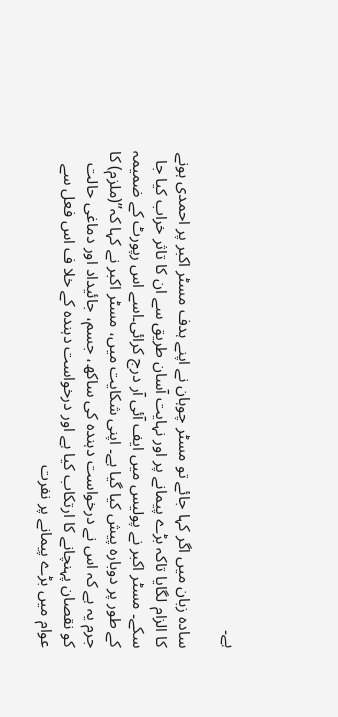ہے۔

سادہ زبان میں اگر کہا جائے تو مسٹر چوہان نے اپنے ہدف مسٹر اکبر پر احمدی ہونے کا الزام لگایا تاکہ بڑے پیمانے پر اور نہایت آسان طریق سے ان کا تاثر خراب کیا جا سکے۔ مسٹر اکبر نے پولیس میں ایف آئی آر درج کرائی۔اسے اس رپورٹ کے ضمیمہ کے طور پر دوبارہ پیش کیا گیا ہے۔ اپنی شکایت میں، مسٹر اکبر نے کہا کہ’’(ملزم) کا جرم یہ ہے کہ اس نے درخواست دہندہ کی ساکھ، جسم، جائیداد اور دماغی حالت کو نقصان پہنچانے کا ارتکاب کیا ہے اور درخواست دہندہ کے خلا ف اس فعل سے عوام میں بڑے پیمانے پر نفرت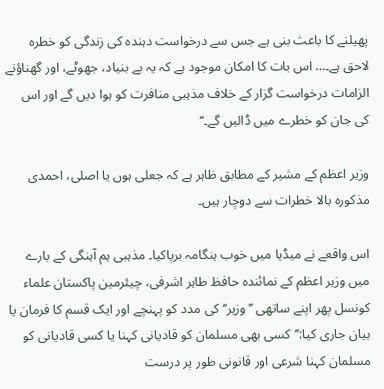پھیلنے کا باعث بنی ہے جس سے درخواست دہندہ کی زندگی کو خطرہ لاحق ہے۔… اس بات کا امکان موجود ہے کہ یہ بے بنیاد، جھوٹے، اور گھناؤنے الزامات درخواست گزار کے خلاف مذہبی منافرت کو ہوا دیں گے اور اس کی جان کو خطرے میں ڈالیں گے۔‘‘

وزیر اعظم کے مشیر کے مطابق ظاہر ہے کہ جعلی ہوں یا اصلی، احمدی مذکورہ بالا خطرات سے دوچار ہیں۔

اس واقعے نے میڈیا میں خوب ہنگامہ برپاکیا۔ مذہبی ہم آہنگی کے بارے میں وزیر اعظم کے نمائندہ حافظ طاہر اشرفی، چیئرمین پاکستان علماء کونسل پھر اپنے ساتھی ’’وزیر‘‘ کی مدد کو پہنچے اور ایک قسم کا فرمان یا بیان جاری کیا:’’کسی بھی مسلمان کو قادیانی کہنا یا کسی قادیانی کو مسلمان کہنا شرعی اور قانونی طور پر درست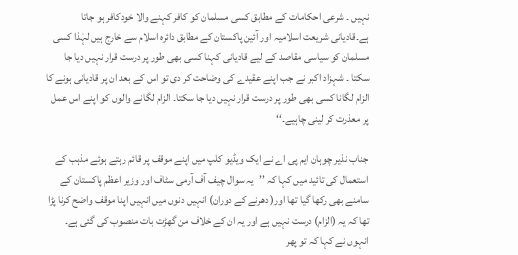نہیں ۔ شرعی احکامات کے مطابق کسی مسلمان کو کافر کہنے والا خودکافر ہو جاتا ہے۔قادیانی شریعت اسلامیہ اور آئین پاکستان کے مطابق دائرہ اسلام سے خارج ہیں لہٰذا کسی مسلمان کو سیاسی مقاصد کے لیے قادیانی کہنا کسی بھی طور پر درست قرار نہیں دیا جا سکتا ۔ شہزاد اکبر نے جب اپنے عقیدے کی وضاحت کر دی تو اس کے بعد ان پر قادیانی ہونے کا الزام لگانا کسی بھی طور پر درست قرار نہیں دیا جا سکتا۔ الزام لگانے والوں کو اپنے اس عمل پر معذرت کر لینی چاہیے۔‘‘

جناب نذیر چوہان ایم پی اے نے ایک ویڈیو کلپ میں اپنے موقف پر قائم رہتے ہوئے مذہب کے استعمال کی تائید میں کہا کہ ’’یہ سوال چیف آف آرمی سٹاف اور وزیر اعظم پاکستان کے سامنے بھی رکھا گیا تھا اور( دھرنے کے دوران) انہیں دنوں میں انہیں اپنا موقف واضح کرنا پڑا تھا کہ یہ (الزام) درست نہیں ہے اور یہ ان کے خلاف من گھڑت بات منصوب کی گئی ہے۔ انہوں نے کہا کہ تو پھر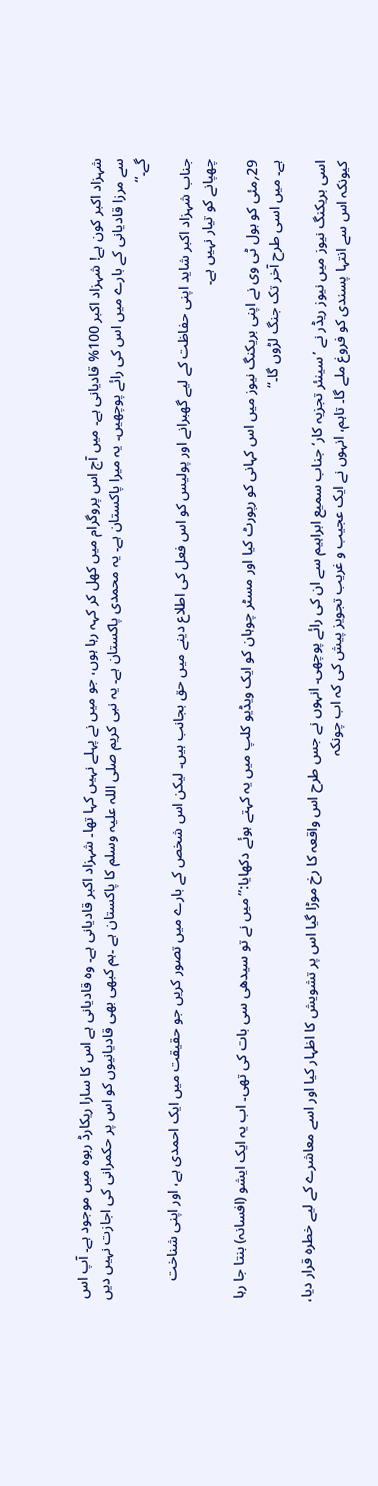شہزاد اکبر کون ہے! شہزاد اکبر 100% قادیانی ہے۔ میں آج اس پروگرام میں کھل کر کہہ رہا ہوں، جو میں نے پہلے نہیں کہا تھا۔ شہزاد اکبر قادیانی ہے۔ وہ قادیانی ہے اس کا سارا ریکارڈ ربوہ میں موجود ہے۔ آپ اس سے مرزا قادیانی کے بارے میں اس کی رائے پوچھیں۔ یہ میرا پاکستان ہے۔ یہ محمدی پاکستان ہے۔ یہ نبی کریم صلی اللہ علیہ وسلم کا پاکستان ہے ۔ہم کبھی بھی قادیانیوں کو اس پر حکمرانی کی اجازت نہیں دیں گے۔‘‘

جناب شہزاد اکبر شاید اپنی حفاظت کے لیے گھبرانے اور پولیس کو اس فعل کی اطلاع دینے میں حق بجانب ہیں۔ لیکن اس شخص کے بارے میں تصور کریں جو حقیقت میں ایک احمدی ہے، اور اپنی شناخت چھپانے کو تیار نہیں ہے۔

29؍مئی کو بول ٹی وی نے اپنی بریکنگ نیوز میں اس کہانی کو رپورٹ کیا اور مسٹر چوہان کو ایک ویڈیو کلپ میں یہ کہتے ہوئے دکھایا:’’میں نے تو سیدھی سی بات کی تھی۔ اب یہ ایک ایشو (افسانہ) بنتا جا رہا ہے۔ میں اسی طرح آخر تک جنگ لڑوں گا۔‘‘

اسی بریکنگ نیوز میں نیوز ریڈر نے ’سینئر تجزیہ کار‘ جناب سمیع ابراہیم سے ان کی رائے پوچھی۔ انہوں نے جس طرح اس واقعہ کا رخ موڑا گیا اس پر تشویش کا اظہار کیا اور اسے معاشرے کے لیے خطرہ قرار دیا، کیونکہ اس سے انتہا پسندی کو فروغ ملے گا۔ تاہم، انہوں نے ایک عجیب و غریب تجویز پیش کی کہ اب چونکہ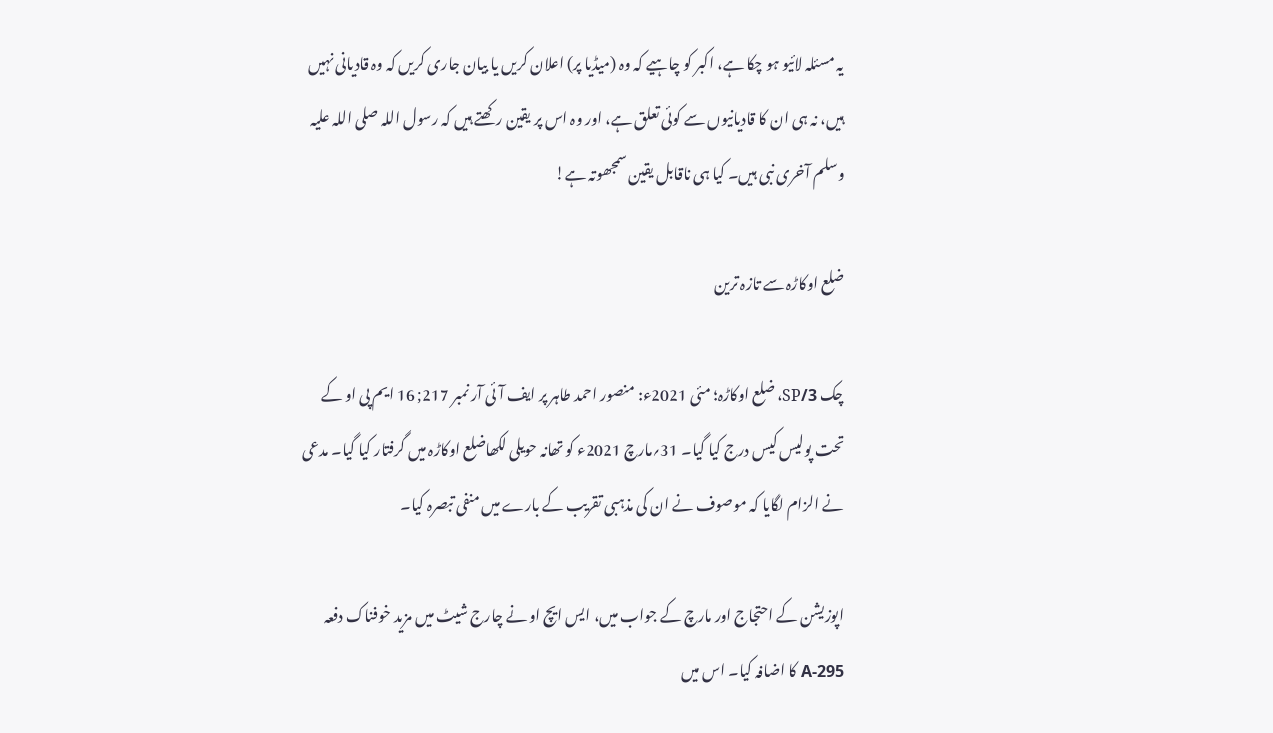یہ مسئلہ لائیو ہو چکا ہے، اکبر کو چاہیے کہ وہ (میڈیا پر) اعلان کریں یا بیان جاری کریں کہ وہ قادیانی نہیں ہیں، نہ ہی ان کا قادیانیوں سے کوئی تعلق ہے، اور وہ اس پر یقین رکھتے ہیں کہ رسول اللہ صلی اللہ علیہ وسلم آخری نبی ہیں۔ کیا ہی ناقابل یقین سمجھوتہ ہے!

ضلع اوکاڑہ سے تازہ ترین

چک 3/SP، ضلع اوکاڑہ؛ مئی 2021ء: منصور احمد طاہر پر ایف آئی آر نمبر 217; 16 ایم پی او کے تحت پولیس کیس درج کیا گیا۔ 31؍مارچ 2021ء کو تھانہ حویلی لکھاضلع اوکاڑہ میں گرفتار کیا گیا۔ مدعی نے الزام لگایا کہ موصوف نے ان کی مذہبی تقریب کے بارے میں منفی تبصرہ کیا۔

اپوزیشن کے احتجاج اور مارچ کے جواب میں، ایس ایچ او نے چارج شیٹ میں مزید خوفناک دفعہ 295-A کا اضافہ کیا۔ اس میں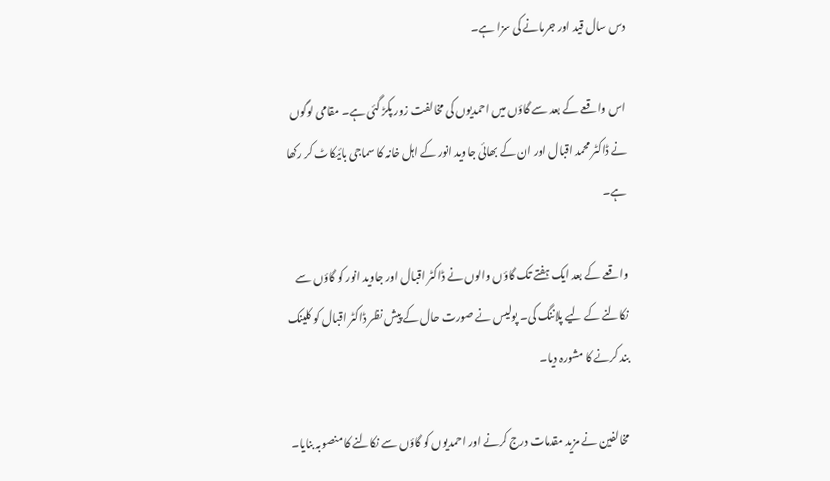دس سال قید اور جرمانے کی سزا ہے۔

اس واقعے کے بعد سے گاؤں میں احمدیوں کی مخالفت زور پکڑ گئی ہے۔ مقامی لوگوں نے ڈاکٹر محمد اقبال اور ان کے بھائی جاوید انور کے اہل خانہ کا سماجی بائیکاٹ کر رکھا ہے۔

واقعے کے بعد ایک ہفتے تک گاؤں والوں نے ڈاکٹر اقبال اور جاوید انور کو گاؤں سے نکالنے کے لیے پلاننگ کی۔ پولیس نے صورت حال کے پیش نظر ڈاکٹر اقبال کو کلینک بند کرنے کا مشورہ دیا۔

مخالفین نے مزید مقدمات درج کرنے اور احمدیوں کو گاؤں سے نکالنے کا منصوبہ بنایا۔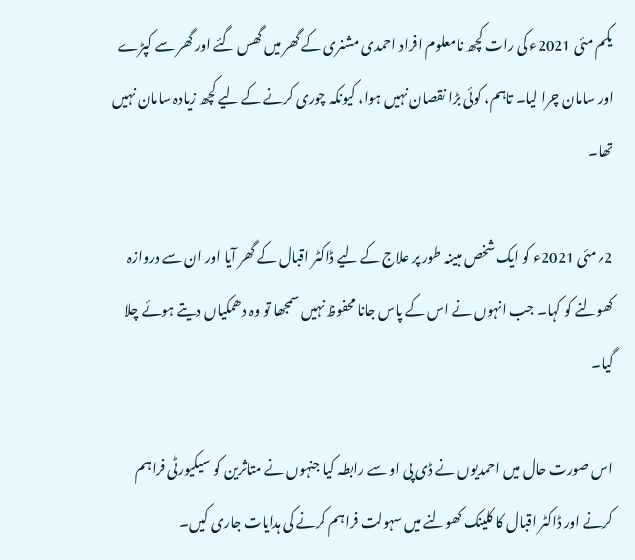یکم مئی 2021ء کی رات کچھ نامعلوم افراد احمدی مشنری کے گھر میں گھس گئے اور گھر سے کپڑے اور سامان چرا لیا۔ تاہم، کوئی بڑا نقصان نہیں ہوا، کیونکہ چوری کرنے کے لیے کچھ زیادہ سامان نہیں تھا۔

2؍مئی 2021ء کو ایک شخص مبینہ طور پر علاج کے لیے ڈاکٹر اقبال کے گھر آیا اور ان سے دروازہ کھولنے کو کہا۔ جب انہوں نے اس کے پاس جانا محفوظ نہیں سمجھا تو وہ دھمکیاں دیتے ہوئے چلا گیا۔

اس صورت حال میں احمدیوں نے ڈی پی او سے رابطہ کیا جنہوں نے متاثرین کو سیکیورٹی فراہم کرنے اور ڈاکٹر اقبال کا کلینک کھولنے میں سہولت فراہم کرنے کی ہدایات جاری کیں۔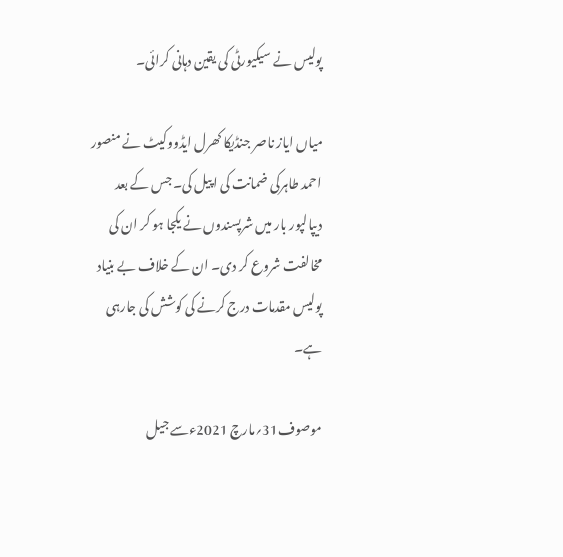پولیس نے سیکیورٹی کی یقین دہانی کرائی۔

میاں ایاز ناصر جنڈیکا کھرل ایڈووکیٹ نے منصور احمد طاہرکی ضمانت کی اپیل کی۔ جس کے بعد دیپالپور بار میں شرپسندوں نے یکجا ہو کر ان کی مخالفت شروع کر دی۔ ان کے خلاف بے بنیاد پولیس مقدمات درج کرنے کی کوشش کی جارہی ہے۔

موصوف31؍مارچ 2021ءسے جیل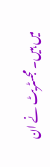میں ہیں۔ مجسٹریٹ نے ان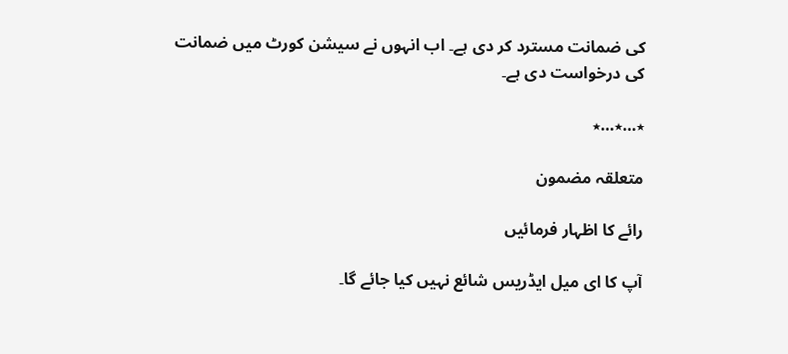کی ضمانت مسترد کر دی ہے۔ اب انہوں نے سیشن کورٹ میں ضمانت کی درخواست دی ہے۔

٭…٭…٭

متعلقہ مضمون

رائے کا اظہار فرمائیں

آپ کا ای میل ایڈریس شائع نہیں کیا جائے گا۔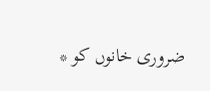ضروری خانوں کو *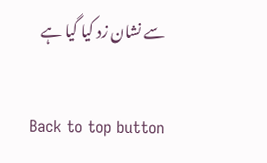سے نشان زد کیا گیا ہے

Back to top button